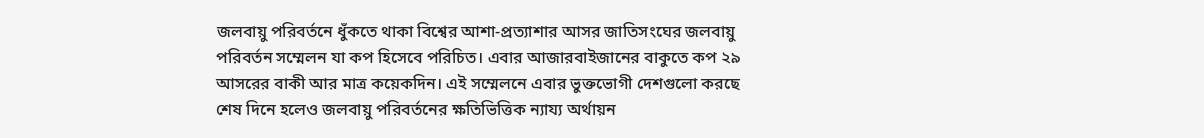জলবায়ু পরিবর্তনে ধুঁকতে থাকা বিশ্বের আশা-প্রত্যাশার আসর জাতিসংঘের জলবায়ু পরিবর্তন সম্মেলন যা কপ হিসেবে পরিচিত। এবার আজারবাইজানের বাকুতে কপ ২৯ আসরের বাকী আর মাত্র কয়েকদিন। এই সম্মেলনে এবার ভুক্তভোগী দেশগুলো করছে শেষ দিনে হলেও জলবায়ু পরিবর্তনের ক্ষতিভিত্তিক ন্যায্য অর্থায়ন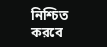নিশ্চিত করবে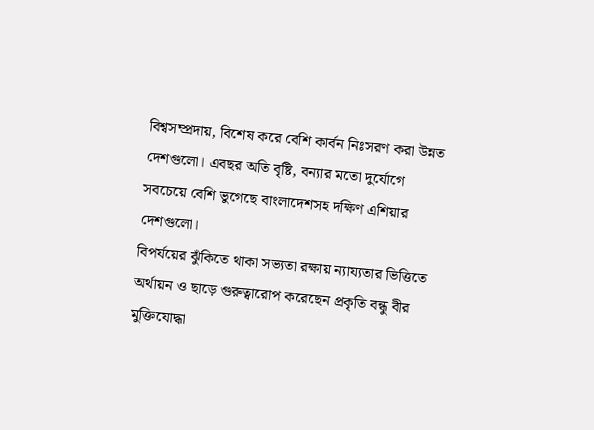বিশ্বসম্প্রদায়, বিশেষ করে বেশি কার্বন নিঃসরণ করা উন্নত দেশগুলো। এবছর অতি বৃষ্টি, বন্যার মতো দুর্যোগে সবচেয়ে বেশি ভুগেছে বাংলাদেশসহ দক্ষিণ এশিয়ার দেশগুলো।
বিপর্যয়ের ঝুঁকিতে থাকা সভ্যতা রক্ষায় ন্যায্যতার ভিত্তিতে অর্থায়ন ও ছাড়ে গুরুত্বারোপ করেছেন প্রকৃতি বন্ধু বীর মুক্তিযোদ্ধা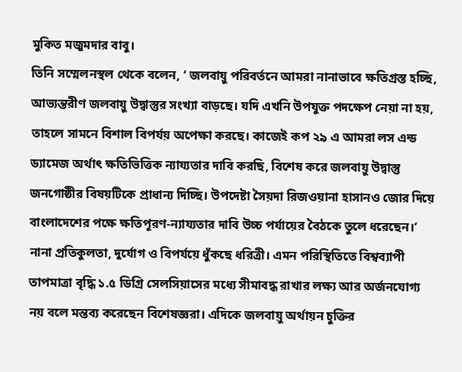মুকিত মজুমদার বাবু।
তিনি সম্মেলনস্থল থেকে বলেন, ‘ জলবায়ু পরিবর্তনে আমরা নানাভাবে ক্ষতিগ্রস্ত হচ্ছি, আভ্যন্তরীণ জলবায়ু উদ্বাস্তুর সংখ্যা বাড়ছে। যদি এখনি উপযুক্ত পদক্ষেপ নেয়া না হয়, তাহলে সামনে বিশাল বিপর্যয় অপেক্ষা করছে। কাজেই কপ ২৯ এ আমরা লস এন্ড ড্যামেজ অর্থাৎ ক্ষতিভিত্তিক ন্যায্যতার দাবি করছি, বিশেষ করে জলবায়ু উদ্বাস্তু জনগোষ্ঠীর বিষয়টিকে প্রাধান্য দিচ্ছি। উপদেষ্টা সৈয়দা রিজওয়ানা হাসানও জোর দিয়ে বাংলাদেশের পক্ষে ক্ষতিপূরণ-ন্যায্যতার দাবি উচ্চ পর্যায়ের বৈঠকে তুলে ধরেছেন।’
নানা প্রতিকুলতা, দুর্যোগ ও বিপর্যয়ে ধুঁকছে ধরিত্রী। এমন পরিস্থিতিতে বিশ্বব্যাপী তাপমাত্রা বৃদ্ধি ১.৫ ডিগ্রি সেলসিয়াসের মধ্যে সীমাবদ্ধ রাখার লক্ষ্য আর অর্জনযোগ্য নয় বলে মন্তব্য করেছেন বিশেষজ্ঞরা। এদিকে জলবায়ু অর্থায়ন চুক্তির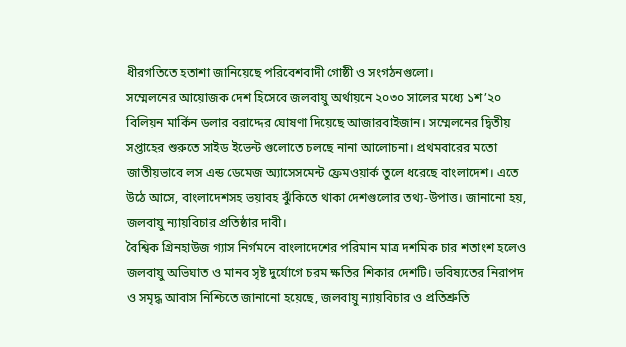ধীরগতিতে হতাশা জানিয়েছে পরিবেশবাদী গোষ্ঠী ও সংগঠনগুলো।
সম্মেলনের আয়োজক দেশ হিসেবে জলবায়ু অর্থায়নে ২০৩০ সালের মধ্যে ১শ’২০ বিলিয়ন মার্কিন ডলার বরাদ্দের ঘোষণা দিয়েছে আজারবাইজান। সম্মেলনের দ্বিতীয় সপ্তাহের শুরুতে সাইড ইভেন্ট গুলোতে চলছে নানা আলোচনা। প্রথমবারের মতো জাতীয়ভাবে লস এন্ড ডেমেজ অ্যাসেসমেন্ট ফ্রেমওয়ার্ক তুলে ধরেছে বাংলাদেশ। এতে উঠে আসে, বাংলাদেশসহ ভয়াবহ ঝুঁকিতে থাকা দেশগুলোর তথ্য-উপাত্ত। জানানো হয়, জলবায়ু ন্যায়বিচার প্রতিষ্ঠার দাবী।
বৈশ্বিক গ্রিনহাউজ গ্যাস নির্গমনে বাংলাদেশের পরিমান মাত্র দশমিক চার শতাংশ হলেও জলবায়ু অভিঘাত ও মানব সৃষ্ট দুর্যোগে চরম ক্ষতির শিকার দেশটি। ভবিষ্যতের নিরাপদ ও সমৃদ্ধ আবাস নিশ্চিতে জানানো হয়েছে, জলবায়ু ন্যায়বিচার ও প্রতিশ্রুতি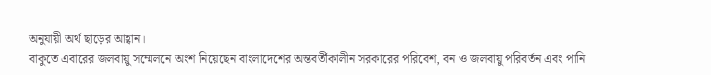অনুযায়ী অর্থ ছাড়ের আহ্বান।
বাকুতে এবারের জলবায়ু সম্মেলনে অংশ নিয়েছেন বাংলাদেশের অন্তবর্তীকালীন সরকারের পরিবেশ, বন ও জলবায়ু পরিবর্তন এবং পানি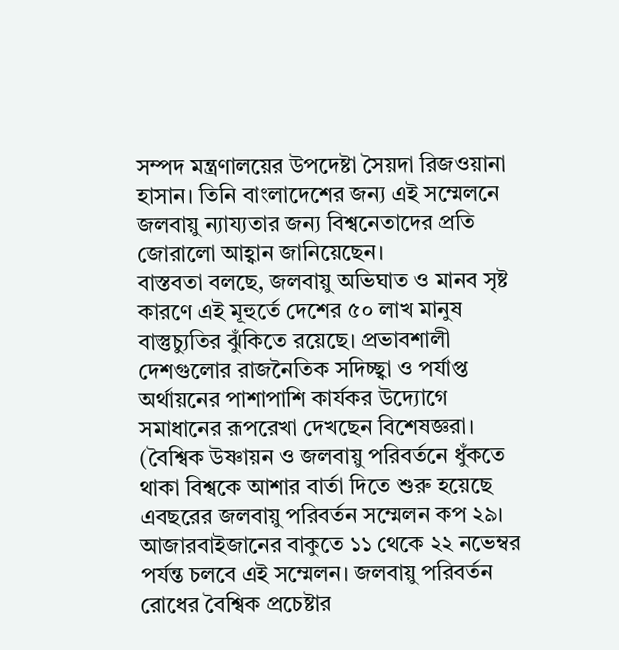সম্পদ মন্ত্রণালয়ের উপদেষ্টা সৈয়দা রিজওয়ানা হাসান। তিনি বাংলাদেশের জন্য এই সম্মেলনে জলবায়ু ন্যায্যতার জন্য বিশ্বনেতাদের প্রতি জোরালো আহ্বান জানিয়েছেন।
বাস্তবতা বলছে, জলবায়ু অভিঘাত ও মানব সৃষ্ট কারণে এই মূহুর্তে দেশের ৫০ লাখ মানুষ বাস্তুচ্যুতির ঝুঁকিতে রয়েছে। প্রভাবশালী দেশগুলোর রাজনৈতিক সদিচ্ছ্বা ও পর্যাপ্ত অর্থায়নের পাশাপাশি কার্যকর উদ্যোগে সমাধানের রূপরেখা দেখছেন বিশেষজ্ঞরা।
(বৈশ্বিক উষ্ণায়ন ও জলবায়ু পরিবর্তনে ধুঁকতে থাকা বিশ্বকে আশার বার্তা দিতে শুরু হয়েছে এবছরের জলবায়ু পরিবর্তন সম্মেলন কপ ২৯। আজারবাইজানের বাকুতে ১১ থেকে ২২ নভেম্বর পর্যন্ত চলবে এই সম্মেলন। জলবায়ু পরিবর্তন রোধের বৈশ্বিক প্রচেষ্টার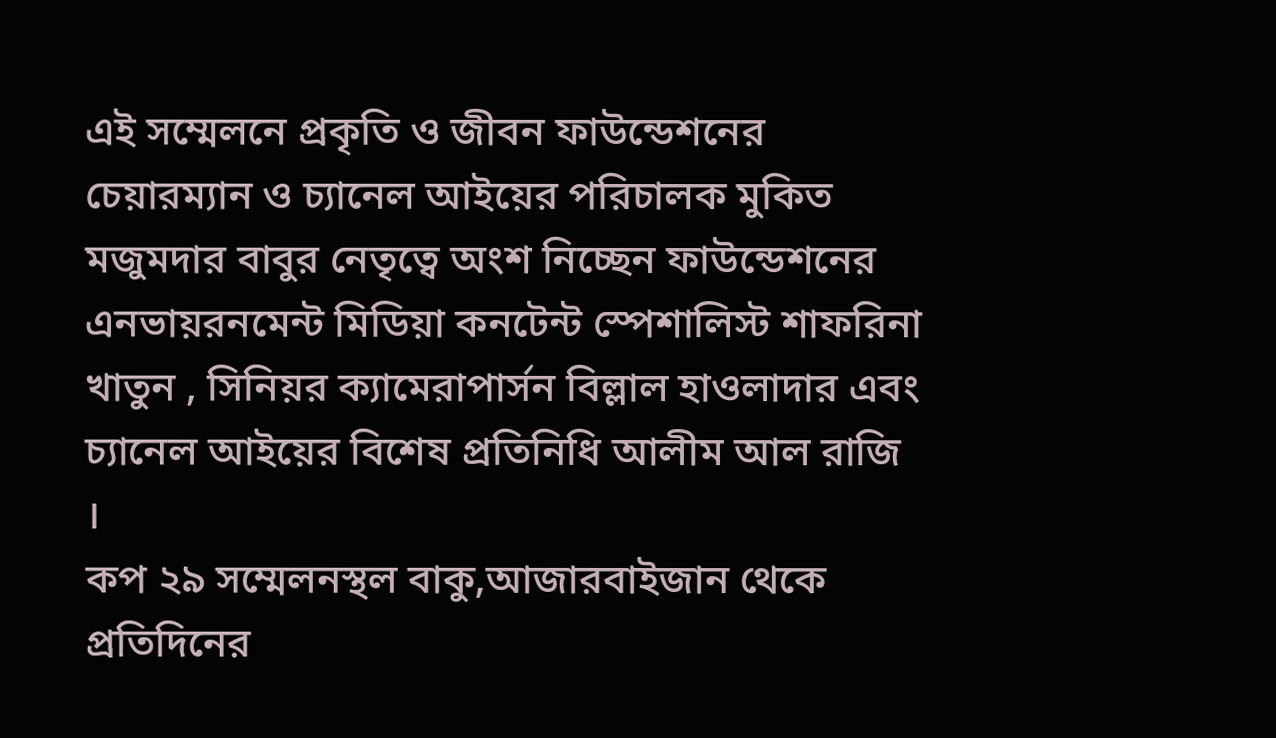এই সম্মেলনে প্রকৃতি ও জীবন ফাউন্ডেশনের চেয়ারম্যান ও চ্যানেল আইয়ের পরিচালক মুকিত মজুমদার বাবুর নেতৃত্বে অংশ নিচ্ছেন ফাউন্ডেশনের এনভায়রনমেন্ট মিডিয়া কনটেন্ট স্পেশালিস্ট শাফরিনা খাতুন , সিনিয়র ক্যামেরাপার্সন বিল্লাল হাওলাদার এবং চ্যানেল আইয়ের বিশেষ প্রতিনিধি আলীম আল রাজি ।
কপ ২৯ সম্মেলনস্থল বাকু,আজারবাইজান থেকে প্রতিদিনের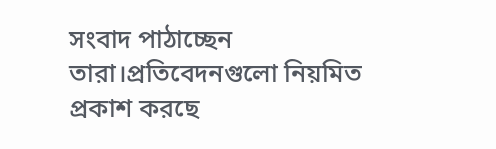সংবাদ পাঠাচ্ছেন তারা।প্রতিবেদনগুলো নিয়মিত প্রকাশ করছে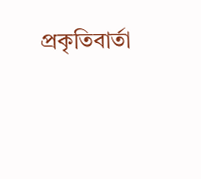প্রকৃতিবার্তা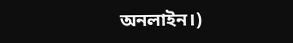অনলাইন।)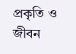প্রকৃতি ও জীবন